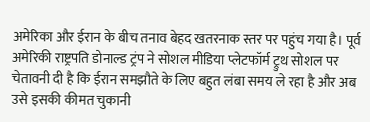अमेरिका और ईरान के बीच तनाव बेहद खतरनाक स्तर पर पहुंच गया है। पूर्व अमेरिकी राष्ट्रपति डोनाल्ड ट्रंप ने सोशल मीडिया प्लेटफॉर्म ट्रुथ सोशल पर चेतावनी दी है कि ईरान समझौते के लिए बहुत लंबा समय ले रहा है और अब उसे इसकी कीमत चुकानी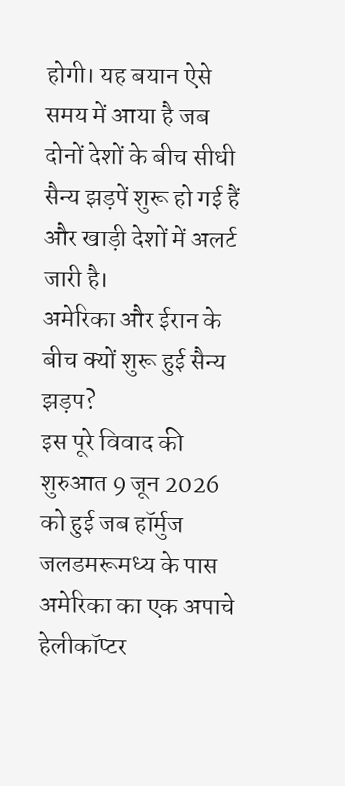होगी। यह बयान ऐसे समय में आया है जब दोनों देशों के बीच सीधी सैन्य झड़पें शुरू हो गई हैं और खाड़ी देशों में अलर्ट जारी है।
अमेरिका और ईरान के बीच क्यों शुरू हुई सैन्य झड़प?
इस पूरे विवाद की शुरुआत 9 जून 2026 को हुई जब हॉर्मुज जलडमरूमध्य के पास अमेरिका का एक अपाचे हेलीकॉप्टर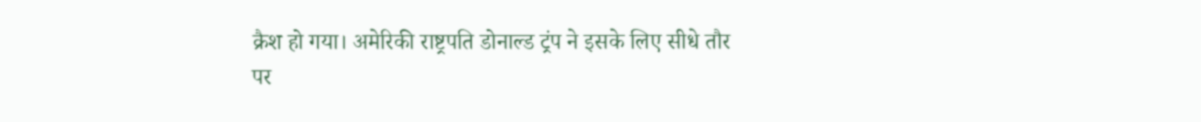क्रैश हो गया। अमेरिकी राष्ट्रपति डोनाल्ड ट्रंप ने इसके लिए सीधे तौर पर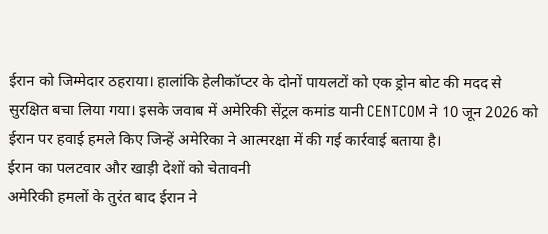ईरान को जिम्मेदार ठहराया। हालांकि हेलीकॉप्टर के दोनों पायलटों को एक ड्रोन बोट की मदद से सुरक्षित बचा लिया गया। इसके जवाब में अमेरिकी सेंट्रल कमांड यानी CENTCOM ने 10 जून 2026 को ईरान पर हवाई हमले किए जिन्हें अमेरिका ने आत्मरक्षा में की गई कार्रवाई बताया है।
ईरान का पलटवार और खाड़ी देशों को चेतावनी
अमेरिकी हमलों के तुरंत बाद ईरान ने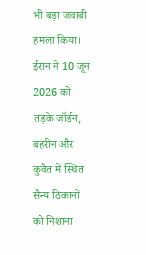भी बड़ा जवाबी हमला किया। ईरान ने 10 जून 2026 को तड़के जॉर्डन, बहरीन और कुवैत में स्थित सैन्य ठिकानों को निशाना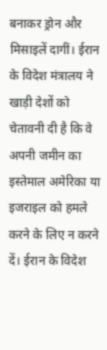बनाकर ड्रोन और मिसाइलें दागीं। ईरान के विदेश मंत्रालय ने खाड़ी देशों को चेतावनी दी है कि वे अपनी जमीन का इस्तेमाल अमेरिका या इजराइल को हमले करने के लिए न करने दें। ईरान के विदेश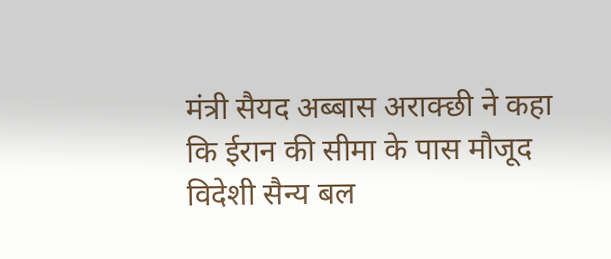मंत्री सैयद अब्बास अराक्छी ने कहा कि ईरान की सीमा के पास मौजूद विदेशी सैन्य बल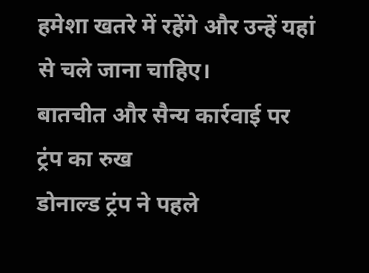हमेशा खतरे में रहेंगे और उन्हें यहां से चले जाना चाहिए।
बातचीत और सैन्य कार्रवाई पर ट्रंप का रुख
डोनाल्ड ट्रंप ने पहले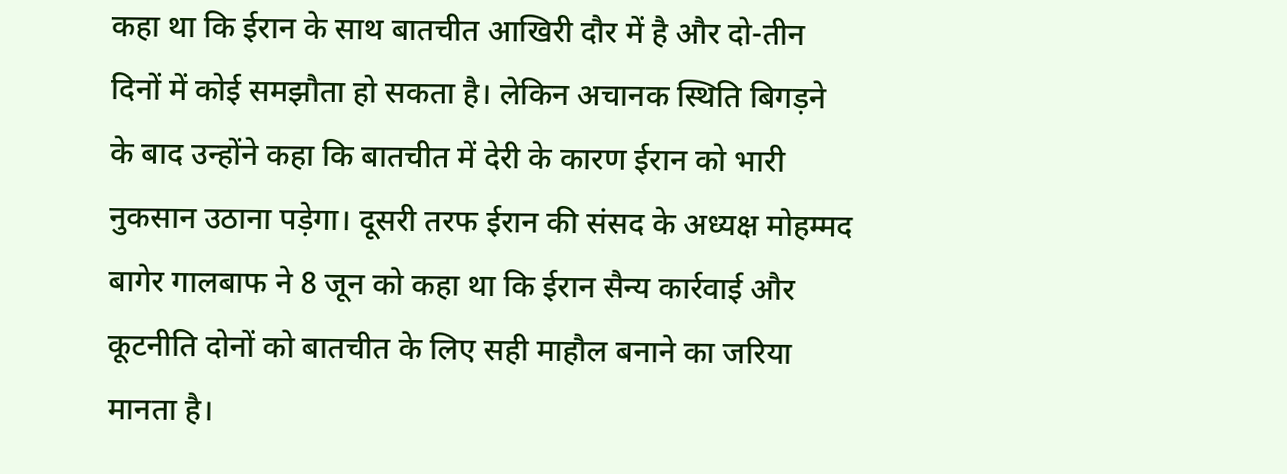कहा था कि ईरान के साथ बातचीत आखिरी दौर में है और दो-तीन दिनों में कोई समझौता हो सकता है। लेकिन अचानक स्थिति बिगड़ने के बाद उन्होंने कहा कि बातचीत में देरी के कारण ईरान को भारी नुकसान उठाना पड़ेगा। दूसरी तरफ ईरान की संसद के अध्यक्ष मोहम्मद बागेर गालबाफ ने 8 जून को कहा था कि ईरान सैन्य कार्रवाई और कूटनीति दोनों को बातचीत के लिए सही माहौल बनाने का जरिया मानता है।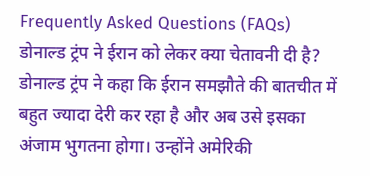Frequently Asked Questions (FAQs)
डोनाल्ड ट्रंप ने ईरान को लेकर क्या चेतावनी दी है?
डोनाल्ड ट्रंप ने कहा कि ईरान समझौते की बातचीत में बहुत ज्यादा देरी कर रहा है और अब उसे इसका अंजाम भुगतना होगा। उन्होंने अमेरिकी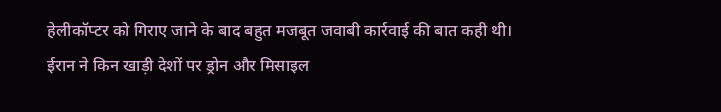हेलीकॉप्टर को गिराए जाने के बाद बहुत मजबूत जवाबी कार्रवाई की बात कही थी।
ईरान ने किन खाड़ी देशों पर ड्रोन और मिसाइल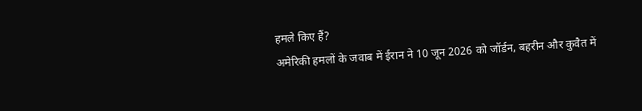हमले किए हैं?
अमेरिकी हमलों के जवाब में ईरान ने 10 जून 2026 को जॉर्डन, बहरीन और कुवैत में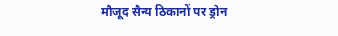मौजूद सैन्य ठिकानों पर ड्रोन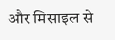और मिसाइल से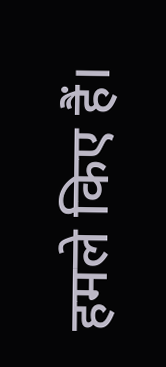हमले किए हैं।